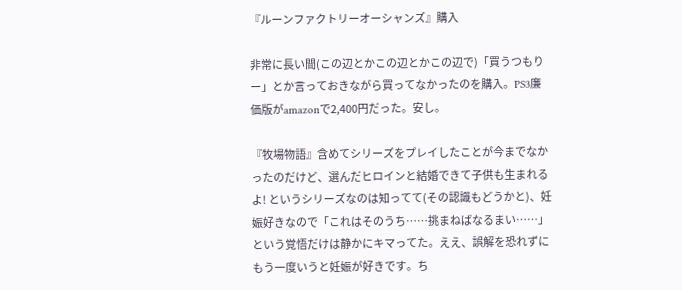『ルーンファクトリーオーシャンズ』購入

非常に長い間(この辺とかこの辺とかこの辺で)「買うつもりー」とか言っておきながら買ってなかったのを購入。PS3廉価版がamazonで2,400円だった。安し。

『牧場物語』含めてシリーズをプレイしたことが今までなかったのだけど、選んだヒロインと結婚できて子供も生まれるよ! というシリーズなのは知ってて(その認識もどうかと)、妊娠好きなので「これはそのうち……挑まねばなるまい……」という覚悟だけは静かにキマってた。ええ、誤解を恐れずにもう一度いうと妊娠が好きです。ち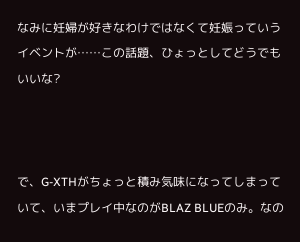なみに妊婦が好きなわけではなくて妊娠っていうイベントが……この話題、ひょっとしてどうでもいいな?



で、G-XTHがちょっと積み気味になってしまっていて、いまプレイ中なのがBLAZ BLUEのみ。なの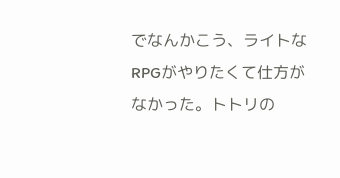でなんかこう、ライトなRPGがやりたくて仕方がなかった。トトリの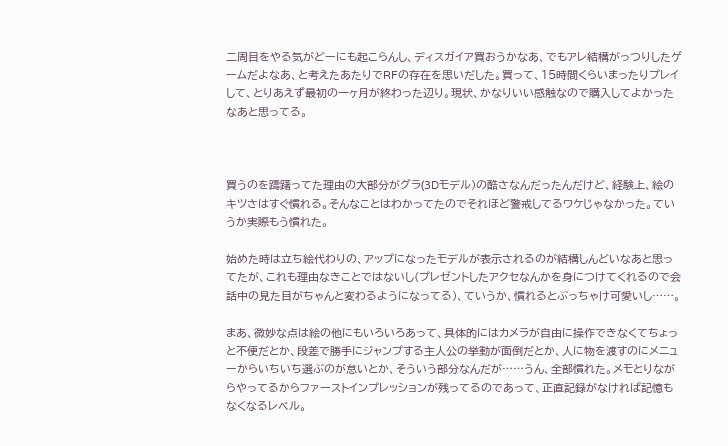二周目をやる気がどーにも起こらんし、ディスガイア買おうかなあ、でもアレ結構がっつりしたゲームだよなあ、と考えたあたりでRFの存在を思いだした。買って、15時間くらいまったりプレイして、とりあえず最初の一ヶ月が終わった辺り。現状、かなりいい感触なので購入してよかったなあと思ってる。



買うのを躊躇ってた理由の大部分がグラ(3Dモデル)の酷さなんだったんだけど、経験上、絵のキツさはすぐ慣れる。そんなことはわかってたのでそれほど警戒してるワケじゃなかった。ていうか実際もう慣れた。

始めた時は立ち絵代わりの、アップになったモデルが表示されるのが結構しんどいなあと思ってたが、これも理由なきことではないし(プレゼントしたアクセなんかを身につけてくれるので会話中の見た目がちゃんと変わるようになってる)、ていうか、慣れるとぶっちゃけ可愛いし……。

まあ、微妙な点は絵の他にもいろいろあって、具体的にはカメラが自由に操作できなくてちょっと不便だとか、段差で勝手にジャンプする主人公の挙動が面倒だとか、人に物を渡すのにメニューからいちいち選ぶのが怠いとか、そういう部分なんだが……うん、全部慣れた。メモとりながらやってるからファーストインプレッションが残ってるのであって、正直記録がなければ記憶もなくなるレベル。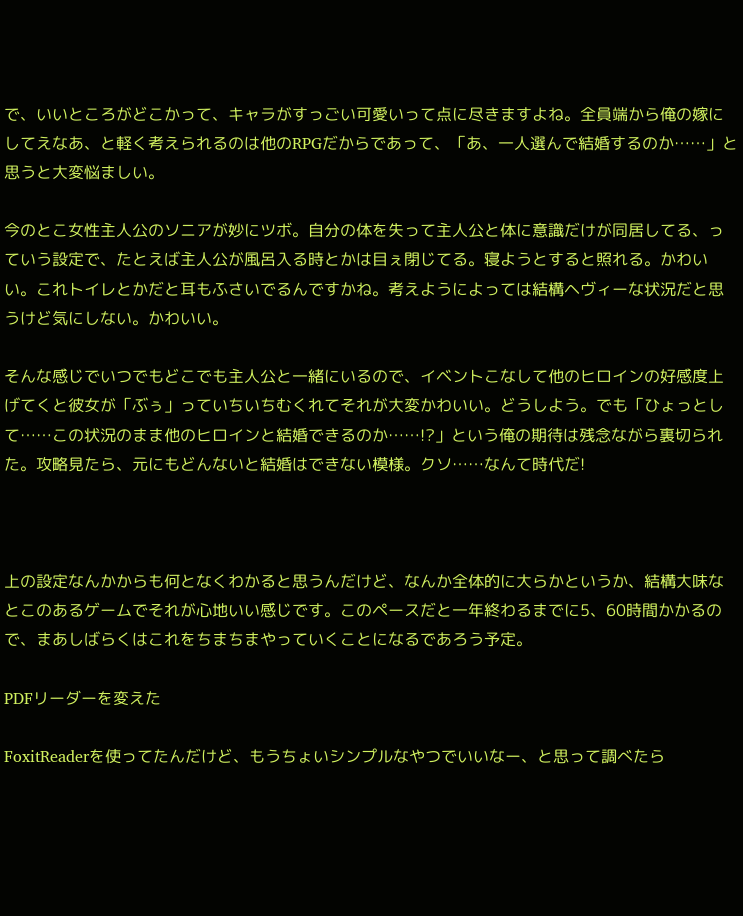で、いいところがどこかって、キャラがすっごい可愛いって点に尽きますよね。全員端から俺の嫁にしてえなあ、と軽く考えられるのは他のRPGだからであって、「あ、一人選んで結婚するのか……」と思うと大変悩ましい。

今のとこ女性主人公のソニアが妙にツボ。自分の体を失って主人公と体に意識だけが同居してる、っていう設定で、たとえば主人公が風呂入る時とかは目ぇ閉じてる。寝ようとすると照れる。かわいい。これトイレとかだと耳もふさいでるんですかね。考えようによっては結構ヘヴィーな状況だと思うけど気にしない。かわいい。

そんな感じでいつでもどこでも主人公と一緒にいるので、イベントこなして他のヒロインの好感度上げてくと彼女が「ぶぅ」っていちいちむくれてそれが大変かわいい。どうしよう。でも「ひょっとして……この状況のまま他のヒロインと結婚できるのか……!?」という俺の期待は残念ながら裏切られた。攻略見たら、元にもどんないと結婚はできない模様。クソ……なんて時代だ!



上の設定なんかからも何となくわかると思うんだけど、なんか全体的に大らかというか、結構大味なとこのあるゲームでそれが心地いい感じです。このペースだと一年終わるまでに5、60時間かかるので、まあしばらくはこれをちまちまやっていくことになるであろう予定。

PDFリーダーを変えた

FoxitReaderを使ってたんだけど、もうちょいシンプルなやつでいいなー、と思って調べたら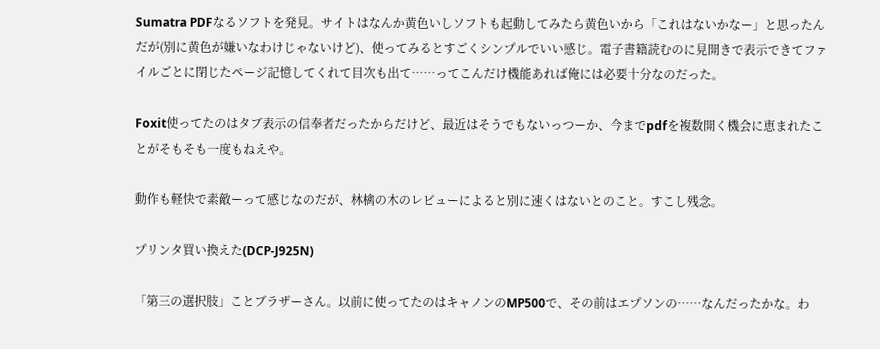Sumatra PDFなるソフトを発見。サイトはなんか黄色いしソフトも起動してみたら黄色いから「これはないかなー」と思ったんだが(別に黄色が嫌いなわけじゃないけど)、使ってみるとすごくシンプルでいい感じ。電子書籍読むのに見開きで表示できてファイルごとに閉じたページ記憶してくれて目次も出て……ってこんだけ機能あれば俺には必要十分なのだった。

Foxit使ってたのはタブ表示の信奉者だったからだけど、最近はそうでもないっつーか、今までpdfを複数開く機会に恵まれたことがそもそも一度もねえや。

動作も軽快で素敵ーって感じなのだが、林檎の木のレビューによると別に速くはないとのこと。すこし残念。

プリンタ買い換えた(DCP-J925N)

「第三の選択肢」ことブラザーさん。以前に使ってたのはキャノンのMP500で、その前はエプソンの……なんだったかな。わ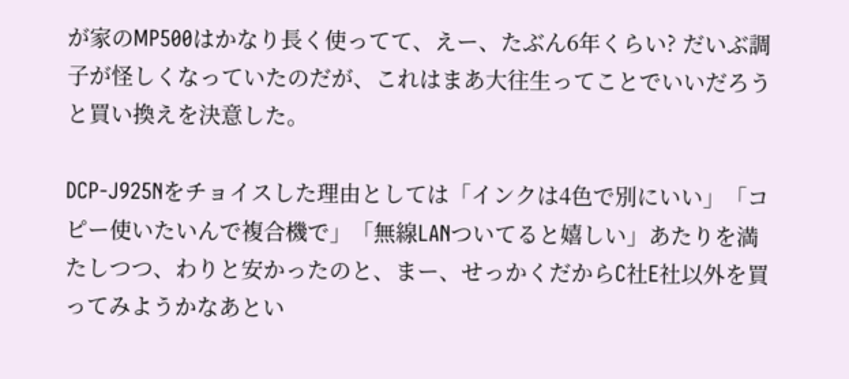が家のMP500はかなり長く使ってて、えー、たぶん6年くらい? だいぶ調子が怪しくなっていたのだが、これはまあ大往生ってことでいいだろうと買い換えを決意した。

DCP-J925Nをチョイスした理由としては「インクは4色で別にいい」「コピー使いたいんで複合機で」「無線LANついてると嬉しい」あたりを満たしつつ、わりと安かったのと、まー、せっかくだからC社E社以外を買ってみようかなあとい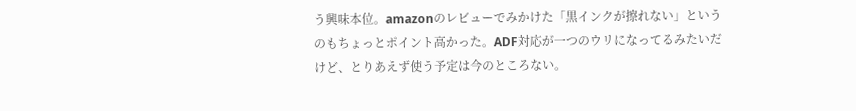う興味本位。amazonのレビューでみかけた「黒インクが擦れない」というのもちょっとポイント高かった。ADF対応が一つのウリになってるみたいだけど、とりあえず使う予定は今のところない。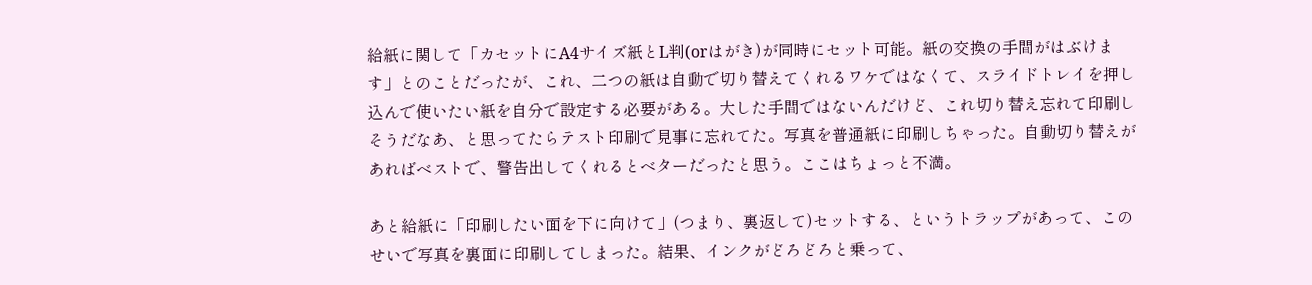給紙に関して「カセットにA4サイズ紙とL判(orはがき)が同時にセット可能。紙の交換の手間がはぶけます」とのことだったが、これ、二つの紙は自動で切り替えてくれるワケではなくて、スライドトレイを押し込んで使いたい紙を自分で設定する必要がある。大した手間ではないんだけど、これ切り替え忘れて印刷しそうだなあ、と思ってたらテスト印刷で見事に忘れてた。写真を普通紙に印刷しちゃった。自動切り替えがあればベストで、警告出してくれるとベターだったと思う。ここはちょっと不満。

あと給紙に「印刷したい面を下に向けて」(つまり、裏返して)セットする、というトラップがあって、このせいで写真を裏面に印刷してしまった。結果、インクがどろどろと乗って、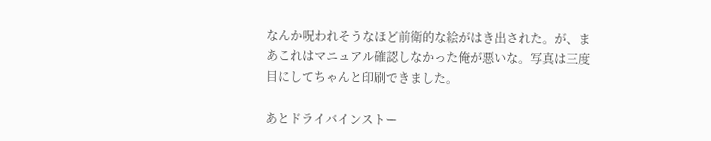なんか呪われそうなほど前衛的な絵がはき出された。が、まあこれはマニュアル確認しなかった俺が悪いな。写真は三度目にしてちゃんと印刷できました。

あとドライバインストー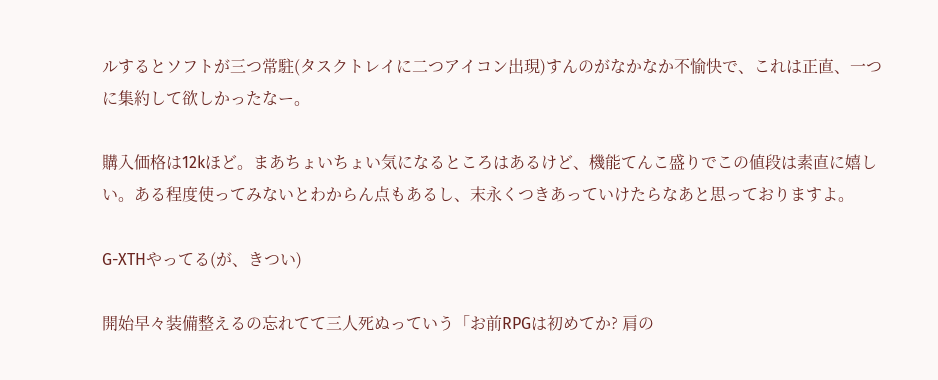ルするとソフトが三つ常駐(タスクトレイに二つアイコン出現)すんのがなかなか不愉快で、これは正直、一つに集約して欲しかったなー。

購入価格は12kほど。まあちょいちょい気になるところはあるけど、機能てんこ盛りでこの値段は素直に嬉しい。ある程度使ってみないとわからん点もあるし、末永くつきあっていけたらなあと思っておりますよ。

G-XTHやってる(が、きつい)

開始早々装備整えるの忘れてて三人死ぬっていう「お前RPGは初めてか? 肩の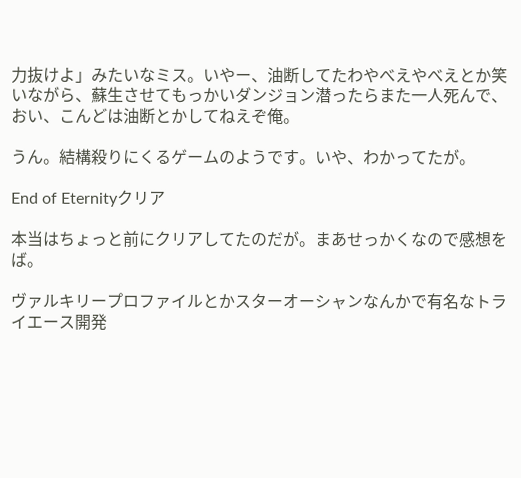力抜けよ」みたいなミス。いやー、油断してたわやべえやべえとか笑いながら、蘇生させてもっかいダンジョン潜ったらまた一人死んで、おい、こんどは油断とかしてねえぞ俺。

うん。結構殺りにくるゲームのようです。いや、わかってたが。

End of Eternityクリア

本当はちょっと前にクリアしてたのだが。まあせっかくなので感想をば。

ヴァルキリープロファイルとかスターオーシャンなんかで有名なトライエース開発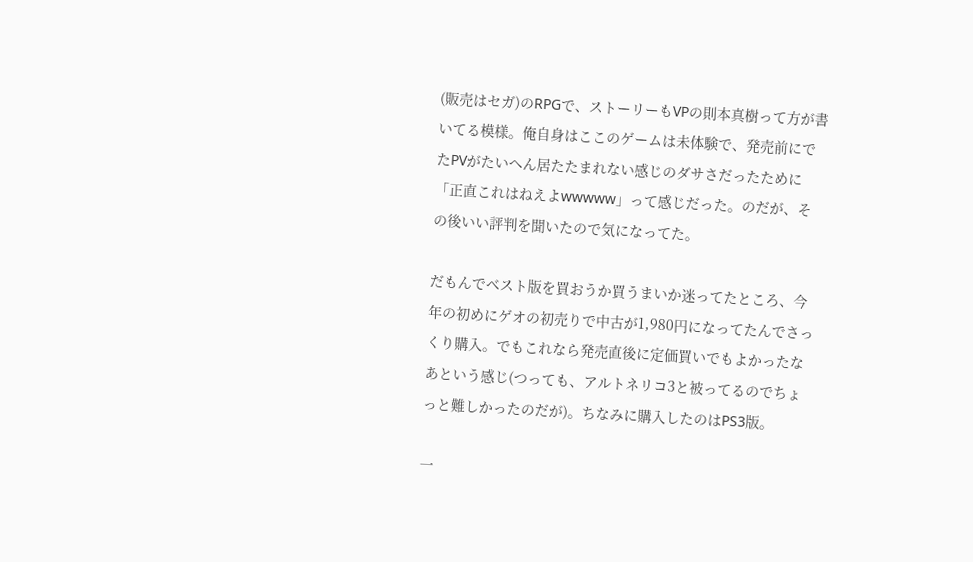(販売はセガ)のRPGで、ストーリーもVPの則本真樹って方が書いてる模様。俺自身はここのゲームは未体験で、発売前にでたPVがたいへん居たたまれない感じのダサさだったために「正直これはねえよwwwww」って感じだった。のだが、その後いい評判を聞いたので気になってた。

だもんでベスト版を買おうか買うまいか迷ってたところ、今年の初めにゲオの初売りで中古が1,980円になってたんでさっくり購入。でもこれなら発売直後に定価買いでもよかったなあという感じ(つっても、アルトネリコ3と被ってるのでちょっと難しかったのだが)。ちなみに購入したのはPS3版。

一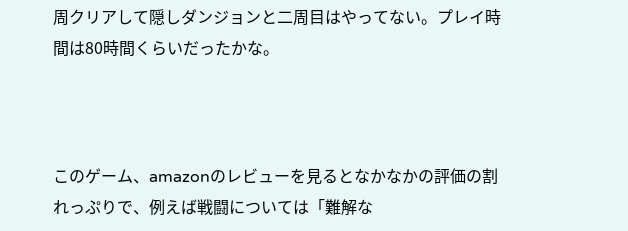周クリアして隠しダンジョンと二周目はやってない。プレイ時間は80時間くらいだったかな。



このゲーム、amazonのレビューを見るとなかなかの評価の割れっぷりで、例えば戦闘については「難解な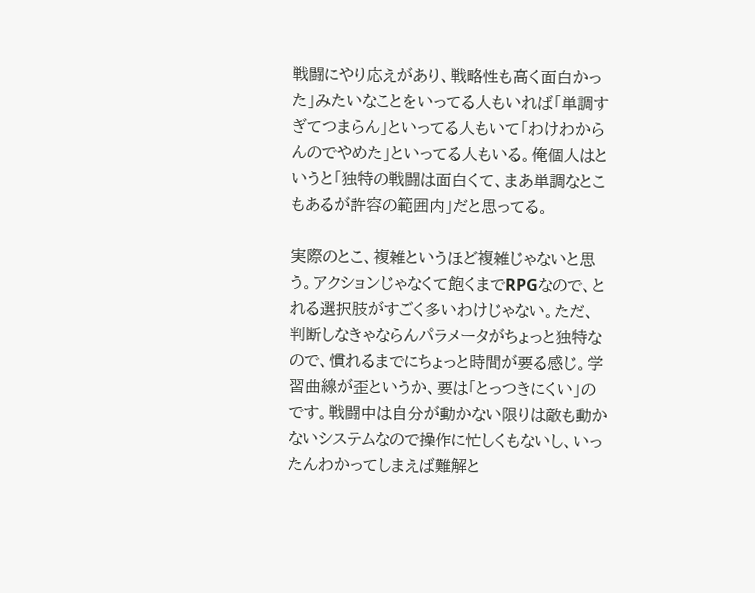戦闘にやり応えがあり、戦略性も高く面白かった」みたいなことをいってる人もいれば「単調すぎてつまらん」といってる人もいて「わけわからんのでやめた」といってる人もいる。俺個人はというと「独特の戦闘は面白くて、まあ単調なとこもあるが許容の範囲内」だと思ってる。

実際のとこ、複雑というほど複雑じゃないと思う。アクションじゃなくて飽くまでRPGなので、とれる選択肢がすごく多いわけじゃない。ただ、判断しなきゃならんパラメータがちょっと独特なので、慣れるまでにちょっと時間が要る感じ。学習曲線が歪というか、要は「とっつきにくい」のです。戦闘中は自分が動かない限りは敵も動かないシステムなので操作に忙しくもないし、いったんわかってしまえば難解と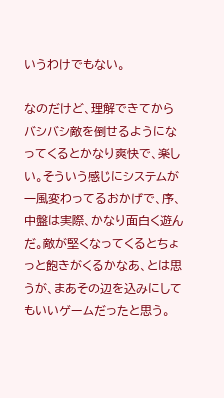いうわけでもない。

なのだけど、理解できてからバシバシ敵を倒せるようになってくるとかなり爽快で、楽しい。そういう感じにシステムが一風変わってるおかげで、序、中盤は実際、かなり面白く遊んだ。敵が堅くなってくるとちょっと飽きがくるかなあ、とは思うが、まあその辺を込みにしてもいいゲームだったと思う。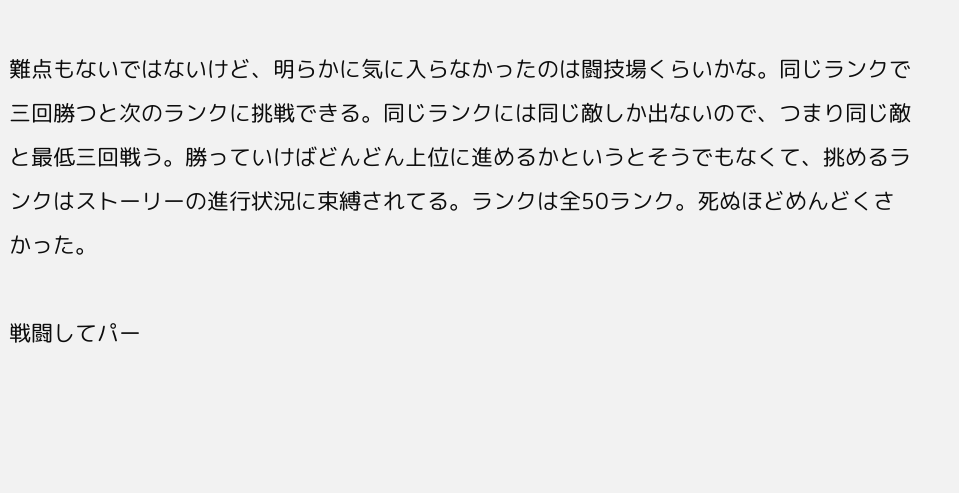難点もないではないけど、明らかに気に入らなかったのは闘技場くらいかな。同じランクで三回勝つと次のランクに挑戦できる。同じランクには同じ敵しか出ないので、つまり同じ敵と最低三回戦う。勝っていけばどんどん上位に進めるかというとそうでもなくて、挑めるランクはストーリーの進行状況に束縛されてる。ランクは全50ランク。死ぬほどめんどくさかった。

戦闘してパー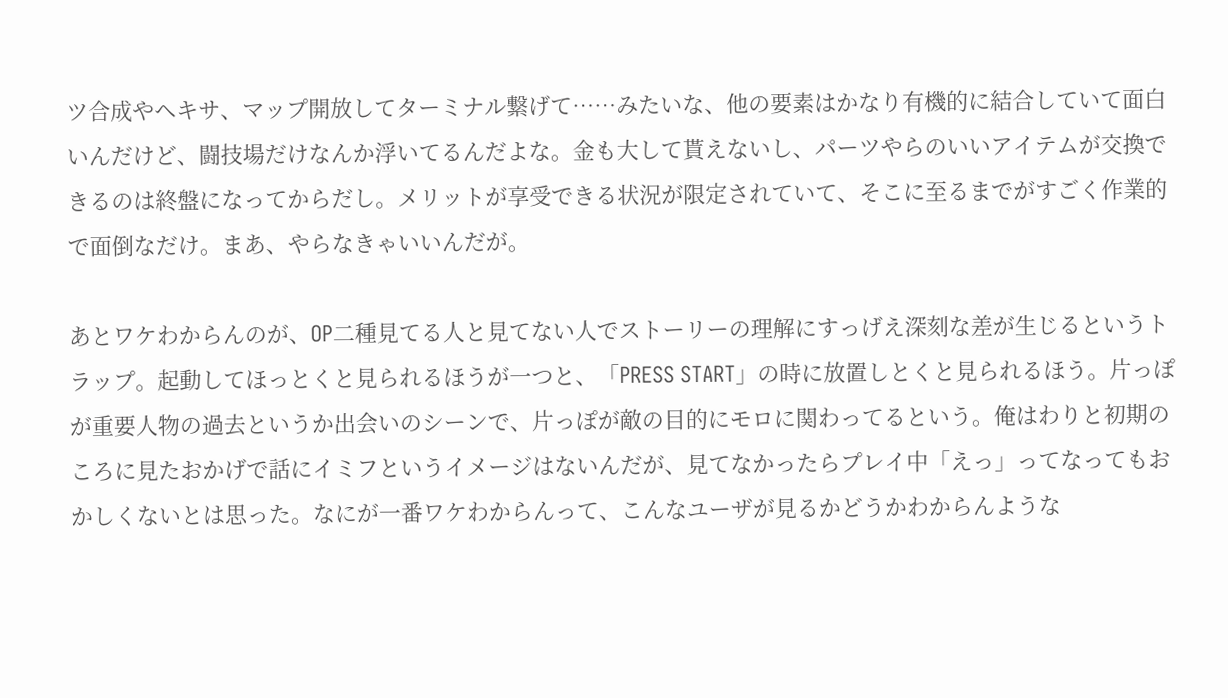ツ合成やヘキサ、マップ開放してターミナル繋げて……みたいな、他の要素はかなり有機的に結合していて面白いんだけど、闘技場だけなんか浮いてるんだよな。金も大して貰えないし、パーツやらのいいアイテムが交換できるのは終盤になってからだし。メリットが享受できる状況が限定されていて、そこに至るまでがすごく作業的で面倒なだけ。まあ、やらなきゃいいんだが。

あとワケわからんのが、OP二種見てる人と見てない人でストーリーの理解にすっげえ深刻な差が生じるというトラップ。起動してほっとくと見られるほうが一つと、「PRESS START」の時に放置しとくと見られるほう。片っぽが重要人物の過去というか出会いのシーンで、片っぽが敵の目的にモロに関わってるという。俺はわりと初期のころに見たおかげで話にイミフというイメージはないんだが、見てなかったらプレイ中「えっ」ってなってもおかしくないとは思った。なにが一番ワケわからんって、こんなユーザが見るかどうかわからんような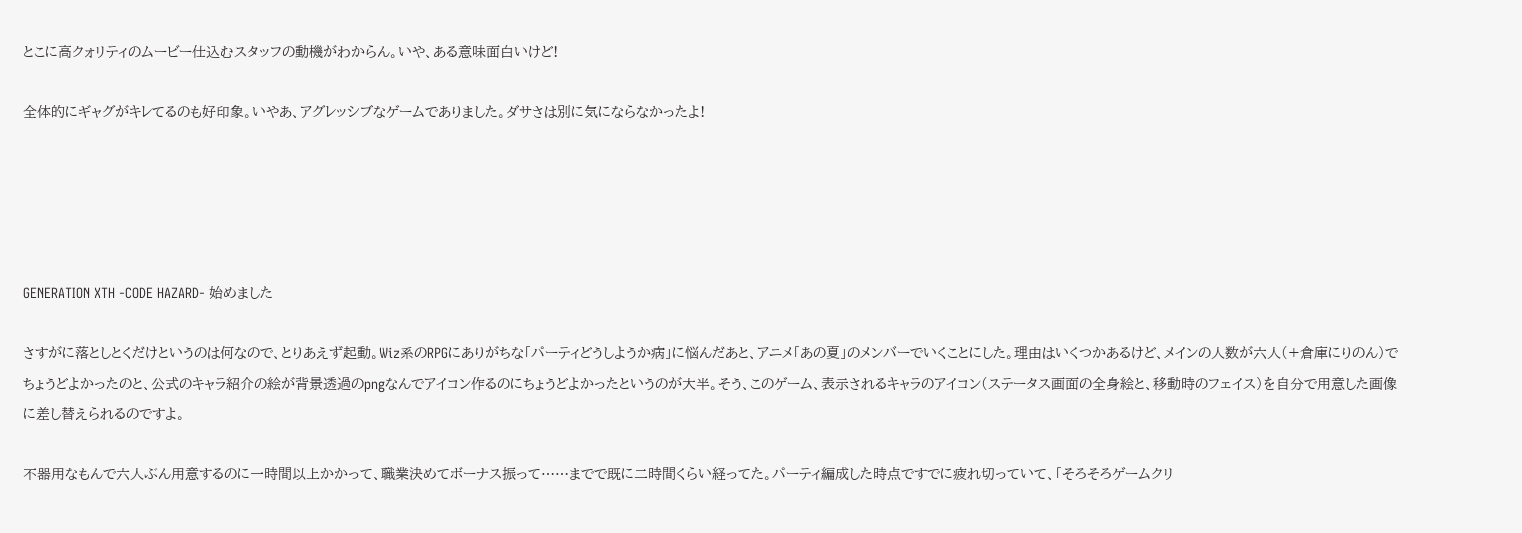とこに高クォリティのムービー仕込むスタッフの動機がわからん。いや、ある意味面白いけど!

全体的にギャグがキレてるのも好印象。いやあ、アグレッシブなゲームでありました。ダサさは別に気にならなかったよ!





GENERATION XTH -CODE HAZARD- 始めました

さすがに落としとくだけというのは何なので、とりあえず起動。Wiz系のRPGにありがちな「パーティどうしようか病」に悩んだあと、アニメ「あの夏」のメンバーでいくことにした。理由はいくつかあるけど、メインの人数が六人(+倉庫にりのん)でちょうどよかったのと、公式のキャラ紹介の絵が背景透過のpngなんでアイコン作るのにちょうどよかったというのが大半。そう、このゲーム、表示されるキャラのアイコン(ステータス画面の全身絵と、移動時のフェイス)を自分で用意した画像に差し替えられるのですよ。

不器用なもんで六人ぶん用意するのに一時間以上かかって、職業決めてボーナス振って……までで既に二時間くらい経ってた。パーティ編成した時点ですでに疲れ切っていて、「そろそろゲームクリ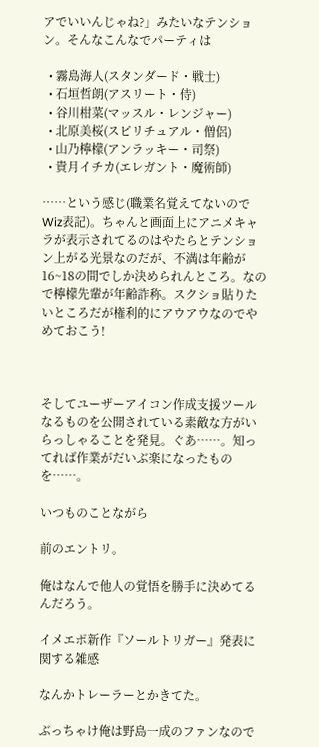アでいいんじゃね?」みたいなテンション。そんなこんなでパーティは

  • 霧島海人(スタンダード・戦士)
  • 石垣哲朗(アスリート・侍)
  • 谷川柑菜(マッスル・レンジャー)
  • 北原美桜(スピリチュアル・僧侶)
  • 山乃檸檬(アンラッキー・司祭)
  • 貴月イチカ(エレガント・魔術師)

……という感じ(職業名覚えてないのでWiz表記)。ちゃんと画面上にアニメキャラが表示されてるのはやたらとテンション上がる光景なのだが、不満は年齢が16~18の間でしか決められんところ。なので檸檬先輩が年齢詐称。スクショ貼りたいところだが権利的にアウアウなのでやめておこう!



そしてユーザーアイコン作成支援ツールなるものを公開されている素敵な方がいらっしゃることを発見。ぐあ……。知ってれば作業がだいぶ楽になったものを……。

いつものことながら

前のエントリ。

俺はなんで他人の覚悟を勝手に決めてるんだろう。

イメエポ新作『ソールトリガー』発表に関する雑感

なんかトレーラーとかきてた。

ぶっちゃけ俺は野島一成のファンなので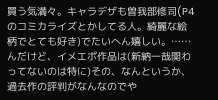買う気満々。キャラデザも曽我部修司(P4のコミカライズとかしてる人。綺麗な絵柄でとても好き)でたいへん嬉しい。……んだけど、イメエポ作品は(新納一哉関わってないのは特に)その、なんというか、過去作の評判がなんなのでや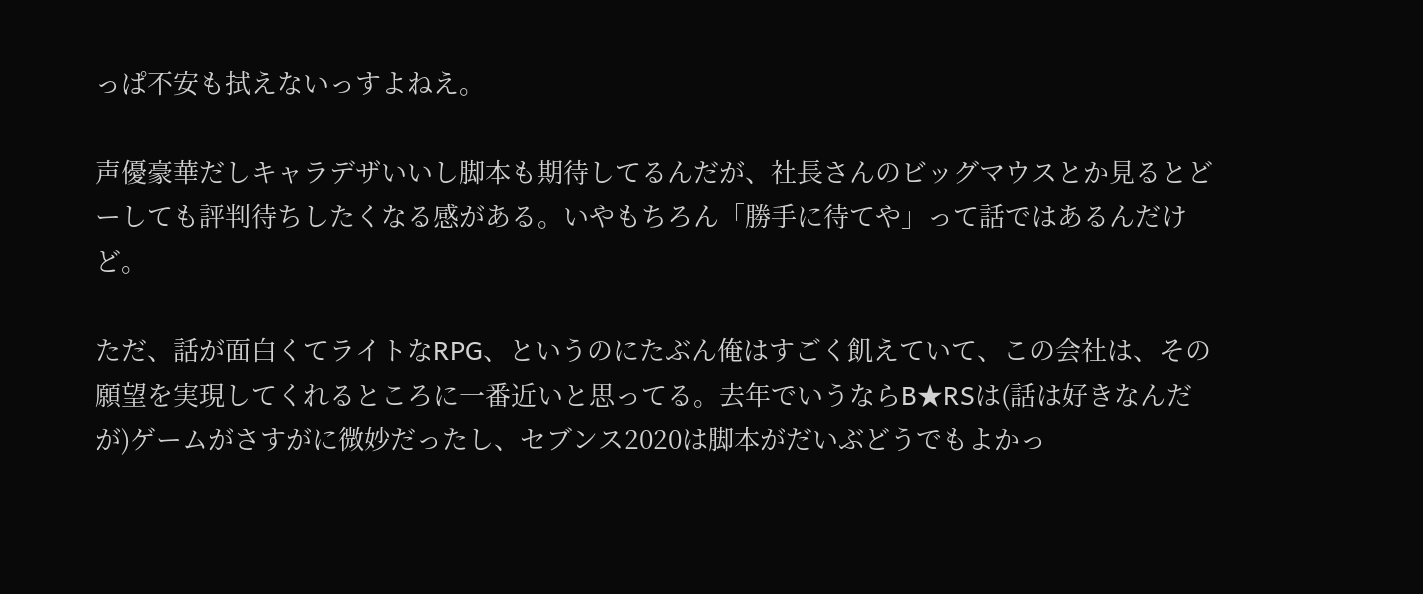っぱ不安も拭えないっすよねえ。

声優豪華だしキャラデザいいし脚本も期待してるんだが、社長さんのビッグマウスとか見るとどーしても評判待ちしたくなる感がある。いやもちろん「勝手に待てや」って話ではあるんだけど。

ただ、話が面白くてライトなRPG、というのにたぶん俺はすごく飢えていて、この会社は、その願望を実現してくれるところに一番近いと思ってる。去年でいうならB★RSは(話は好きなんだが)ゲームがさすがに微妙だったし、セブンス2020は脚本がだいぶどうでもよかっ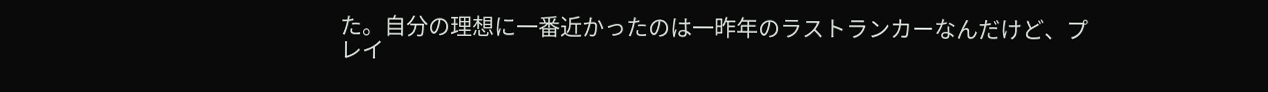た。自分の理想に一番近かったのは一昨年のラストランカーなんだけど、プレイ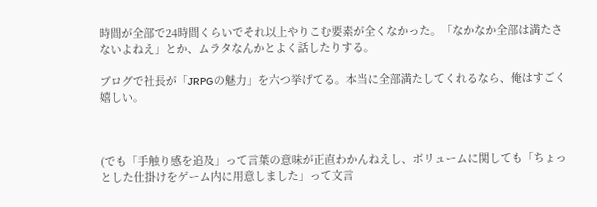時間が全部で24時間くらいでそれ以上やりこむ要素が全くなかった。「なかなか全部は満たさないよねえ」とか、ムラタなんかとよく話したりする。

ブログで社長が「JRPGの魅力」を六つ挙げてる。本当に全部満たしてくれるなら、俺はすごく嬉しい。



(でも「手触り感を追及」って言葉の意味が正直わかんねえし、ボリュームに関しても「ちょっとした仕掛けをゲーム内に用意しました」って文言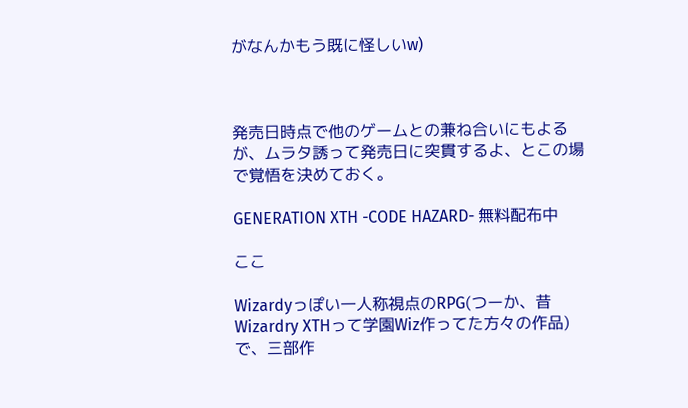がなんかもう既に怪しいw)



発売日時点で他のゲームとの兼ね合いにもよるが、ムラタ誘って発売日に突貫するよ、とこの場で覚悟を決めておく。

GENERATION XTH -CODE HAZARD- 無料配布中

ここ

Wizardyっぽい一人称視点のRPG(つーか、昔Wizardry XTHって学園Wiz作ってた方々の作品)で、三部作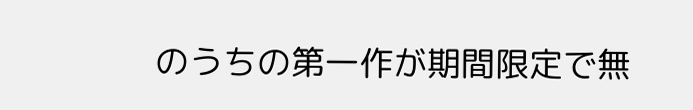のうちの第一作が期間限定で無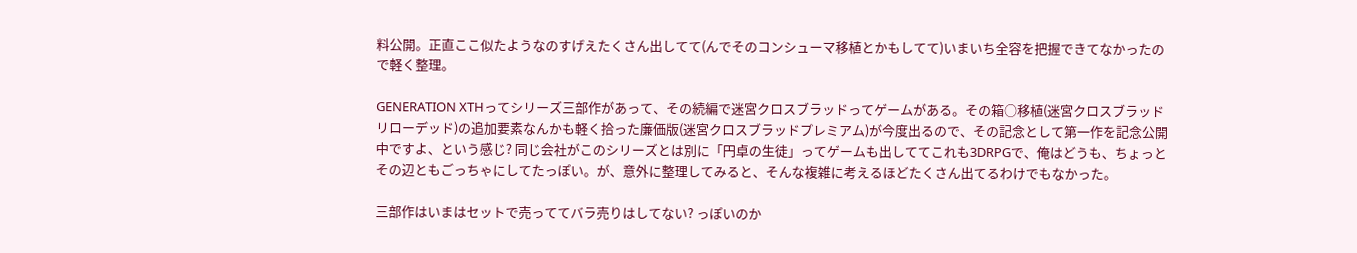料公開。正直ここ似たようなのすげえたくさん出してて(んでそのコンシューマ移植とかもしてて)いまいち全容を把握できてなかったので軽く整理。

GENERATION XTHってシリーズ三部作があって、その続編で迷宮クロスブラッドってゲームがある。その箱○移植(迷宮クロスブラッドリローデッド)の追加要素なんかも軽く拾った廉価版(迷宮クロスブラッドプレミアム)が今度出るので、その記念として第一作を記念公開中ですよ、という感じ? 同じ会社がこのシリーズとは別に「円卓の生徒」ってゲームも出しててこれも3DRPGで、俺はどうも、ちょっとその辺ともごっちゃにしてたっぽい。が、意外に整理してみると、そんな複雑に考えるほどたくさん出てるわけでもなかった。

三部作はいまはセットで売っててバラ売りはしてない? っぽいのか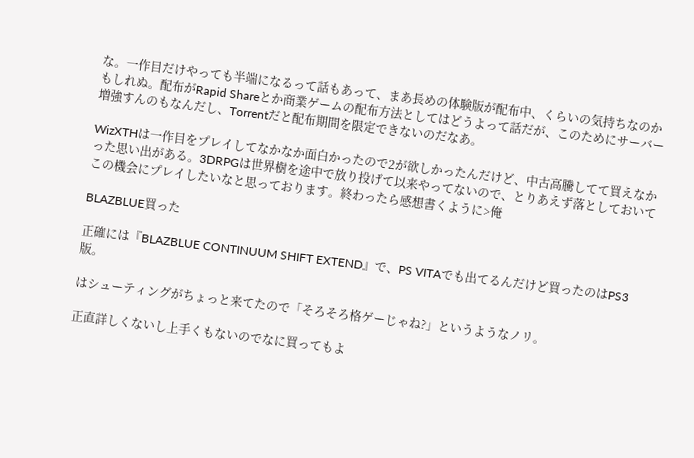な。一作目だけやっても半端になるって話もあって、まあ長めの体験版が配布中、くらいの気持ちなのかもしれぬ。配布がRapid Shareとか商業ゲームの配布方法としてはどうよって話だが、このためにサーバー増強すんのもなんだし、Torrentだと配布期間を限定できないのだなあ。

WizXTHは一作目をプレイしてなかなか面白かったので2が欲しかったんだけど、中古高騰してて買えなかった思い出がある。3DRPGは世界樹を途中で放り投げて以来やってないので、とりあえず落としておいてこの機会にプレイしたいなと思っております。終わったら感想書くように>俺

BLAZBLUE買った

正確には『BLAZBLUE CONTINUUM SHIFT EXTEND』で、PS VITAでも出てるんだけど買ったのはPS3版。

はシューティングがちょっと来てたので「そろそろ格ゲーじゃね?」というようなノリ。

正直詳しくないし上手くもないのでなに買ってもよ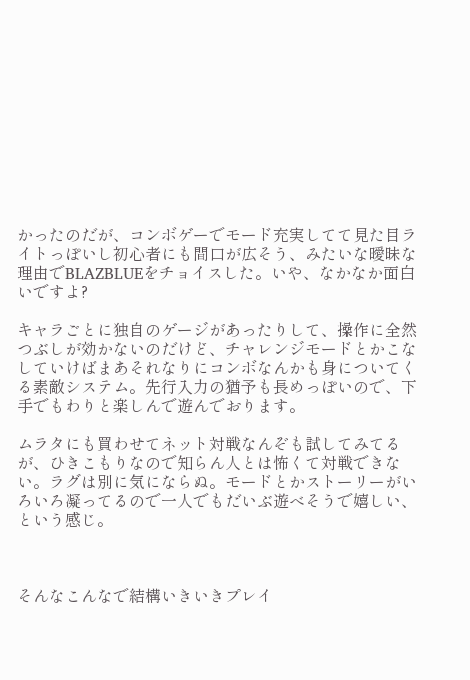かったのだが、コンボゲーでモード充実してて見た目ライトっぽいし初心者にも間口が広そう、みたいな曖昧な理由でBLAZBLUEをチョイスした。いや、なかなか面白いですよ?

キャラごとに独自のゲージがあったりして、操作に全然つぶしが効かないのだけど、チャレンジモードとかこなしていけばまあそれなりにコンボなんかも身についてくる素敵システム。先行入力の猶予も長めっぽいので、下手でもわりと楽しんで遊んでおります。

ムラタにも買わせてネット対戦なんぞも試してみてるが、ひきこもりなので知らん人とは怖くて対戦できない。ラグは別に気にならぬ。モードとかストーリーがいろいろ凝ってるので一人でもだいぶ遊べそうで嬉しい、という感じ。



そんなこんなで結構いきいきプレイ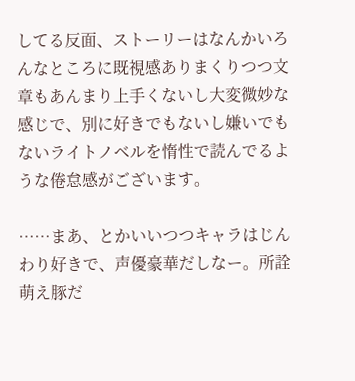してる反面、ストーリーはなんかいろんなところに既視感ありまくりつつ文章もあんまり上手くないし大変微妙な感じで、別に好きでもないし嫌いでもないライトノベルを惰性で読んでるような倦怠感がございます。

……まあ、とかいいつつキャラはじんわり好きで、声優豪華だしなー。所詮萌え豚だ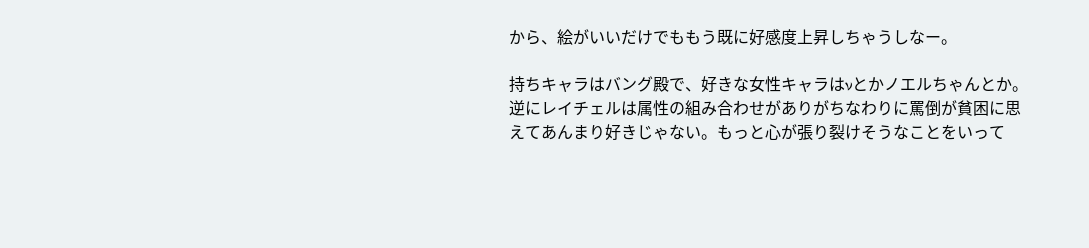から、絵がいいだけでももう既に好感度上昇しちゃうしなー。

持ちキャラはバング殿で、好きな女性キャラはνとかノエルちゃんとか。逆にレイチェルは属性の組み合わせがありがちなわりに罵倒が貧困に思えてあんまり好きじゃない。もっと心が張り裂けそうなことをいって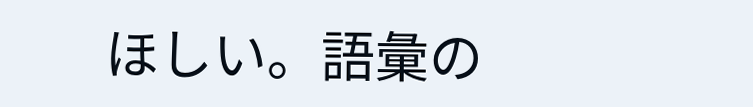ほしい。語彙の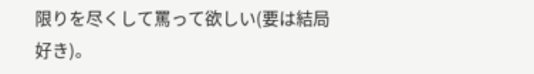限りを尽くして罵って欲しい(要は結局好き)。